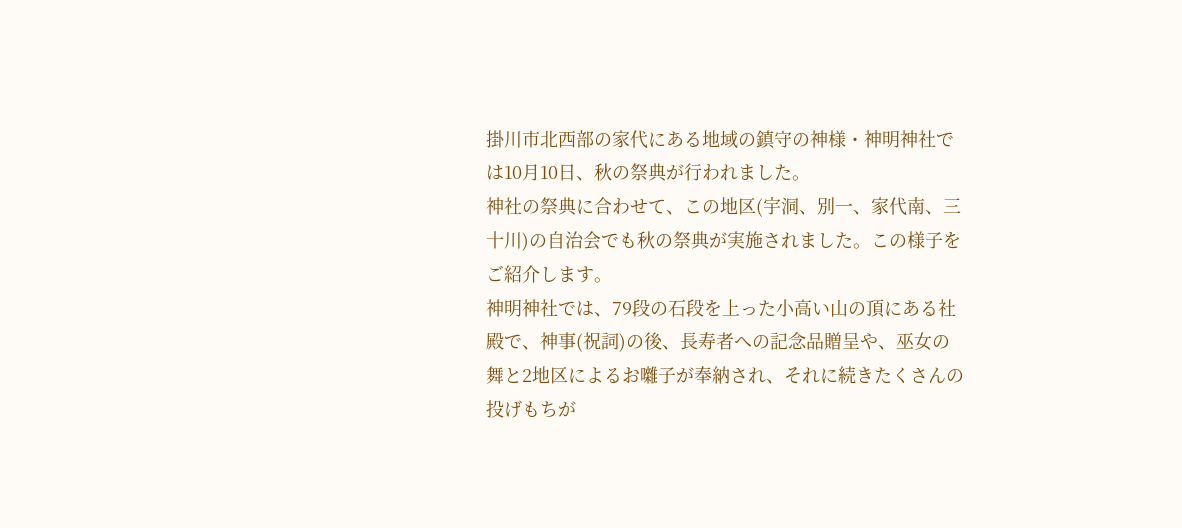掛川市北西部の家代にある地域の鎮守の神様・神明神社では10月10日、秋の祭典が行われました。
神社の祭典に合わせて、この地区(宇洞、別一、家代南、三十川)の自治会でも秋の祭典が実施されました。この様子をご紹介します。
神明神社では、79段の石段を上った小高い山の頂にある社殿で、神事(祝詞)の後、長寿者への記念品贈呈や、巫女の舞と2地区によるお囃子が奉納され、それに続きたくさんの投げもちが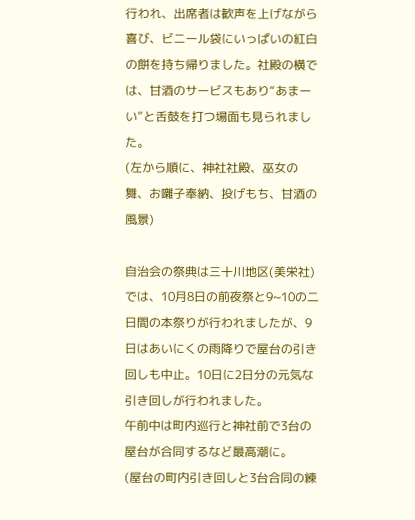行われ、出席者は歓声を上げながら喜び、ビニール袋にいっぱいの紅白の餅を持ち帰りました。社殿の横では、甘酒のサービスもあり“あまーい”と舌鼓を打つ場面も見られました。
(左から順に、神社社殿、巫女の舞、お囃子奉納、投げもち、甘酒の風景)

自治会の祭典は三十川地区(美栄社)では、10月8日の前夜祭と9~10の二日間の本祭りが行われましたが、9日はあいにくの雨降りで屋台の引き回しも中止。10日に2日分の元気な引き回しが行われました。
午前中は町内巡行と神社前で3台の屋台が合同するなど最高潮に。
(屋台の町内引き回しと3台合同の練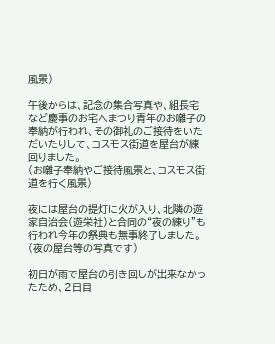風景)

午後からは、記念の集合写真や、組長宅など慶事のお宅へまつり青年のお囃子の奉納が行われ、その御礼のご接待をいただいたりして、コスモス街道を屋台が練回りました。
(お囃子奉納やご接待風景と、コスモス街道を行く風景)

夜には屋台の提灯に火が入り、北隣の遊家自治会(遊栄社)と合同の“夜の練り”も行われ今年の祭典も無事終了しました。
(夜の屋台等の写真です)

初日が雨で屋台の引き回しが出来なかったため、2日目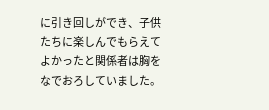に引き回しができ、子供たちに楽しんでもらえてよかったと関係者は胸をなでおろしていました。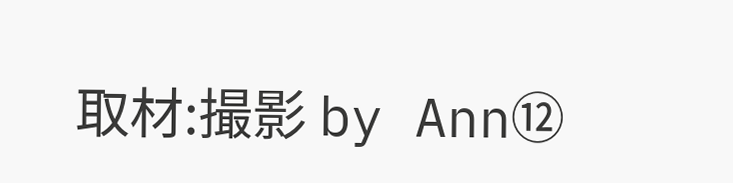取材:撮影 by Ann⑫